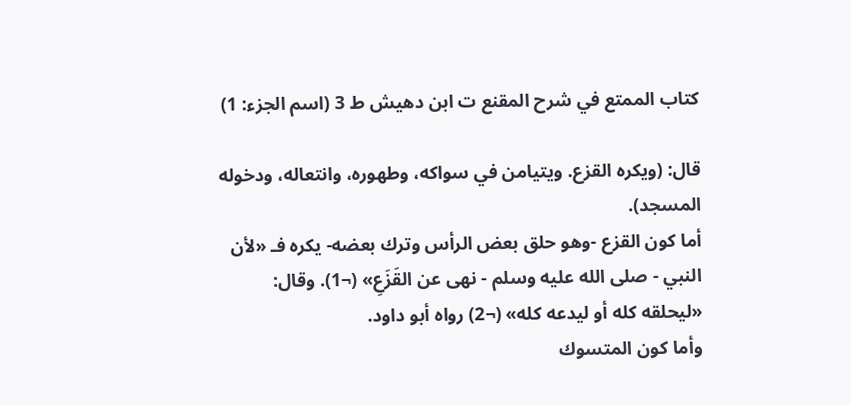كتاب الممتع في شرح المقنع ت ابن دهيش ط 3 (اسم الجزء: 1)

قال: (ويكره القزع. ويتيامن في سواكه، وطهوره، وانتعاله، ودخوله المسجد).
أما كون القزع -وهو حلق بعض الرأس وترك بعضه- يكره فـ «لأن النبي - صلى الله عليه وسلم - نهى عن القَزَعِ» (¬1). وقال: «ليحلقه كله أو ليدعه كله» (¬2) رواه أبو داود.
وأما كون المتسوك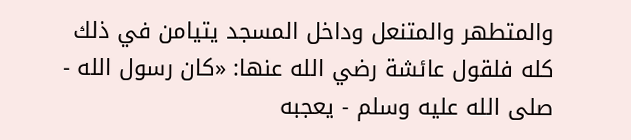والمتطهر والمتنعل وداخل المسجد يتيامن في ذلك كله فلقول عائشة رضي الله عنها: «كان رسول الله - صلى الله عليه وسلم - يعجبه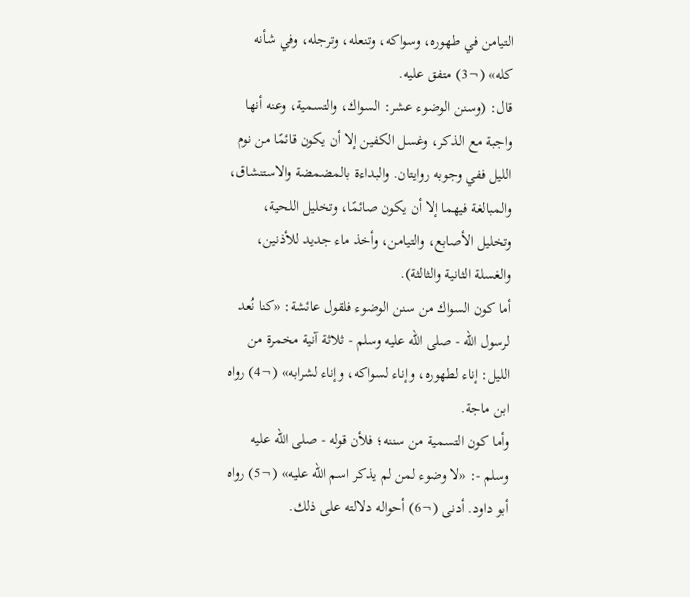التيامن في طهوره، وسواكه، وتنعله، وترجله، وفي شأنه كله» (¬3) متفق عليه.
قال: (وسنن الوضوء عشر: السواك، والتسمية، وعنه أنها واجبة مع الذكر، وغسل الكفين إلا أن يكون قائمًا من نوم الليل ففي وجوبه روايتان. والبداءة بالمضمضة والاستنشاق، والمبالغة فيهما إلا أن يكون صائمًا، وتخليل اللحية، وتخليل الأصابع، والتيامن، وأخذ ماء جديد للأذنين، والغسلة الثانية والثالثة).
أما كون السواك من سنن الوضوء فلقول عائشة: «كنا نُعد لرسول الله - صلى الله عليه وسلم - ثلاثة آنية مخمرة من الليل: إناء لطهوره، وإناء لسواكه، وإناء لشرابه» (¬4) رواه ابن ماجة.
وأما كون التسمية من سننه؛ فلأن قوله - صلى الله عليه وسلم -: «لا وضوء لمن لم يذكر اسم الله عليه» (¬5) رواه أبو داود. أدنى (¬6) أحواله دلالته على ذلك.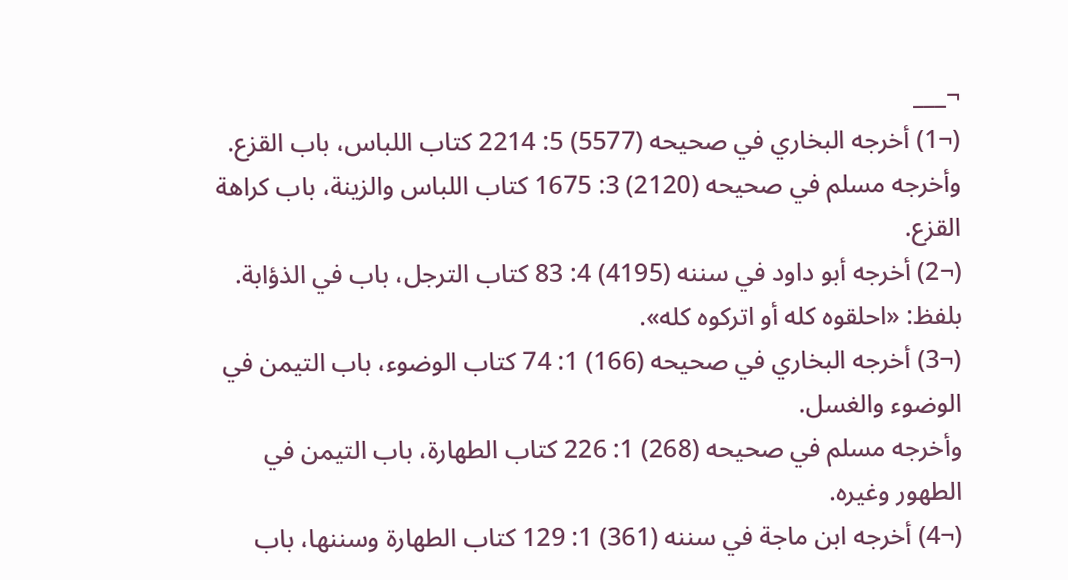¬___
(¬1) أخرجه البخاري في صحيحه (5577) 5: 2214 كتاب اللباس، باب القزع.
وأخرجه مسلم في صحيحه (2120) 3: 1675 كتاب اللباس والزينة، باب كراهة القزع.
(¬2) أخرجه أبو داود في سننه (4195) 4: 83 كتاب الترجل، باب في الذؤابة. بلفظ: «احلقوه كله أو اتركوه كله».
(¬3) أخرجه البخاري في صحيحه (166) 1: 74 كتاب الوضوء، باب التيمن في الوضوء والغسل.
وأخرجه مسلم في صحيحه (268) 1: 226 كتاب الطهارة، باب التيمن في الطهور وغيره.
(¬4) أخرجه ابن ماجة في سننه (361) 1: 129 كتاب الطهارة وسننها، باب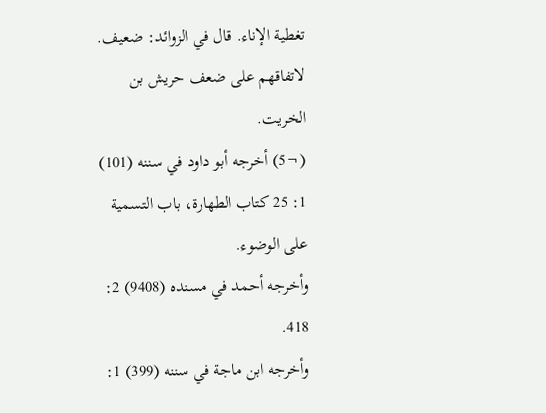تغطية الإناء. قال في الزوائد: ضعيف. لاتفاقهم على ضعف حريش بن الخريت.
(¬5) أخرجه أبو داود في سننه (101) 1: 25 كتاب الطهارة، باب التسمية على الوضوء.
وأخرجه أحمد في مسنده (9408) 2: 418.
وأخرجه ابن ماجة في سننه (399) 1: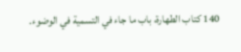140 كتاب الطهارة، باب ما جاء في التسمية في الوضوء.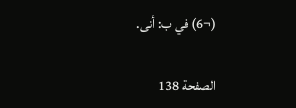(¬6) في ب: أنى.

الصفحة 138